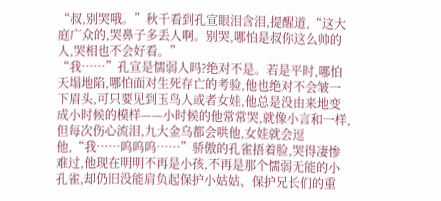“叔,别哭哦。”秋千看到孔宣眼泪含泪,提醒道,“这大庭广众的,哭鼻子多丢人啊。别哭,哪怕是叔你这么帅的人,哭相也不会好看。”
“我……”孔宣是懦弱人吗?绝对不是。若是平时,哪怕天塌地陷,哪怕面对生死存亡的考验,他也绝对不会皱一下眉头,可只要见到玉鸟人或者女娃,他总是没由来地变成小时候的模样——小时候的他常常哭,就像小言和一样,但每次伤心流泪,九大金乌都会哄他,女娃就会逗他,“我……呜呜呜……”骄傲的孔雀捂着脸,哭得凄惨难过,他现在明明不再是小孩,不再是那个懦弱无能的小孔雀,却仍旧没能肩负起保护小姑姑、保护兄长们的重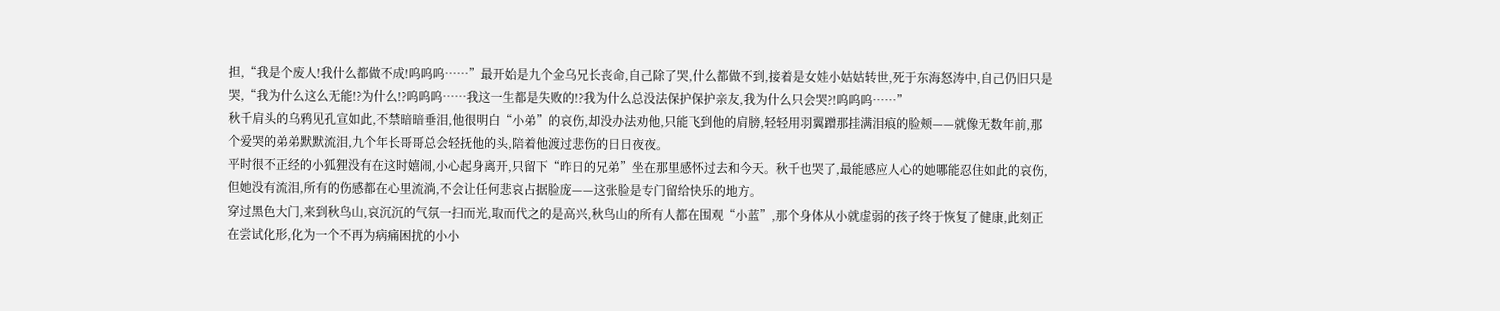担,“我是个废人!我什么都做不成!呜呜呜……”最开始是九个金乌兄长丧命,自己除了哭,什么都做不到,接着是女娃小姑姑转世,死于东海怒涛中,自己仍旧只是哭,“我为什么这么无能!?为什么!?呜呜呜……我这一生都是失败的!?我为什么总没法保护保护亲友,我为什么只会哭?!呜呜呜……”
秋千肩头的乌鸦见孔宣如此,不禁暗暗垂泪,他很明白“小弟”的哀伤,却没办法劝他,只能飞到他的肩膀,轻轻用羽翼蹭那挂满泪痕的脸颊——就像无数年前,那个爱哭的弟弟默默流泪,九个年长哥哥总会轻抚他的头,陪着他渡过悲伤的日日夜夜。
平时很不正经的小狐狸没有在这时嬉闹,小心起身离开,只留下“昨日的兄弟”坐在那里感怀过去和今天。秋千也哭了,最能感应人心的她哪能忍住如此的哀伤,但她没有流泪,所有的伤感都在心里流淌,不会让任何悲哀占据脸庞——这张脸是专门留给快乐的地方。
穿过黑色大门,来到秋鸟山,哀沉沉的气氛一扫而光,取而代之的是高兴,秋鸟山的所有人都在围观“小蓝”,那个身体从小就虚弱的孩子终于恢复了健康,此刻正在尝试化形,化为一个不再为病痛困扰的小小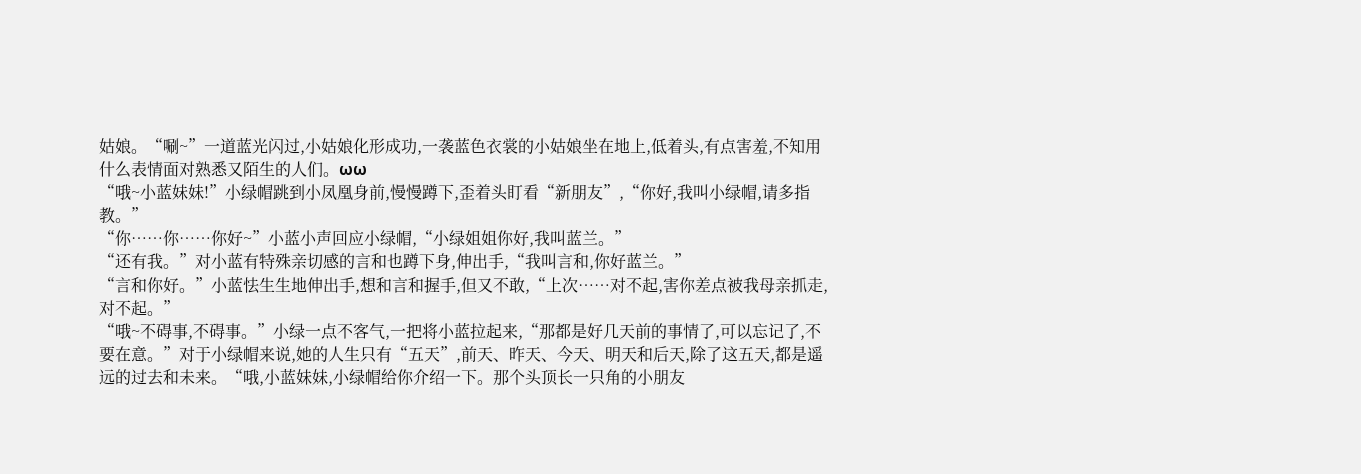姑娘。“唰~”一道蓝光闪过,小姑娘化形成功,一袭蓝色衣裳的小姑娘坐在地上,低着头,有点害羞,不知用什么表情面对熟悉又陌生的人们。ωω
“哦~小蓝妹妹!”小绿帽跳到小凤凰身前,慢慢蹲下,歪着头盯看“新朋友”,“你好,我叫小绿帽,请多指教。”
“你……你……你好~”小蓝小声回应小绿帽,“小绿姐姐你好,我叫蓝兰。”
“还有我。”对小蓝有特殊亲切感的言和也蹲下身,伸出手,“我叫言和,你好蓝兰。”
“言和你好。”小蓝怯生生地伸出手,想和言和握手,但又不敢,“上次……对不起,害你差点被我母亲抓走,对不起。”
“哦~不碍事,不碍事。”小绿一点不客气,一把将小蓝拉起来,“那都是好几天前的事情了,可以忘记了,不要在意。”对于小绿帽来说,她的人生只有“五天”,前天、昨天、今天、明天和后天,除了这五天,都是遥远的过去和未来。“哦,小蓝妹妹,小绿帽给你介绍一下。那个头顶长一只角的小朋友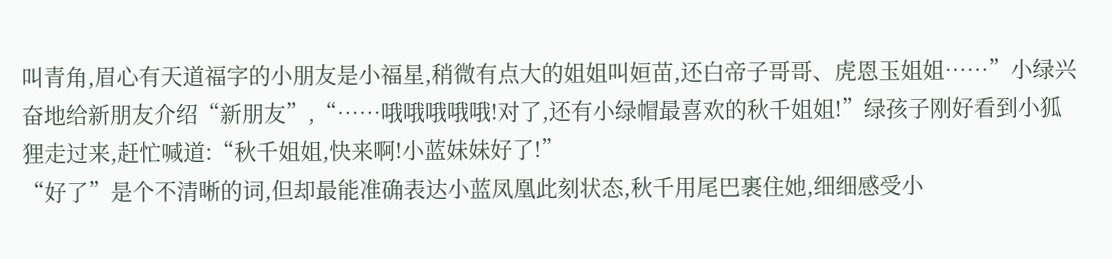叫青角,眉心有天道福字的小朋友是小福星,稍微有点大的姐姐叫姮苗,还白帝子哥哥、虎恩玉姐姐……”小绿兴奋地给新朋友介绍“新朋友”,“……哦哦哦哦哦!对了,还有小绿帽最喜欢的秋千姐姐!”绿孩子刚好看到小狐狸走过来,赶忙喊道:“秋千姐姐,快来啊!小蓝妹妹好了!”
“好了”是个不清晰的词,但却最能准确表达小蓝凤凰此刻状态,秋千用尾巴裹住她,细细感受小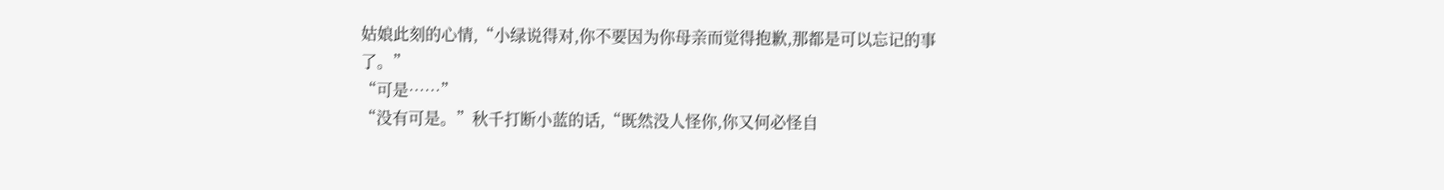姑娘此刻的心情,“小绿说得对,你不要因为你母亲而觉得抱歉,那都是可以忘记的事了。”
“可是……”
“没有可是。”秋千打断小蓝的话,“既然没人怪你,你又何必怪自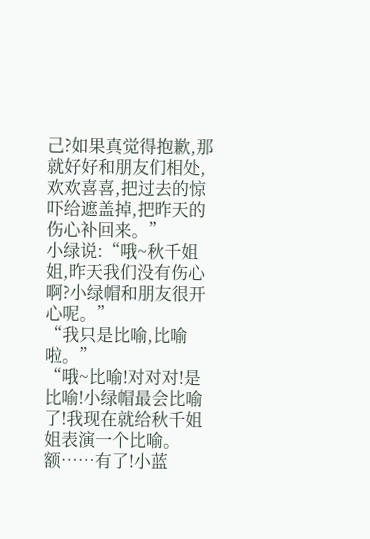己?如果真觉得抱歉,那就好好和朋友们相处,欢欢喜喜,把过去的惊吓给遮盖掉,把昨天的伤心补回来。”
小绿说:“哦~秋千姐姐,昨天我们没有伤心啊?小绿帽和朋友很开心呢。”
“我只是比喻,比喻啦。”
“哦~比喻!对对对!是比喻!小绿帽最会比喻了!我现在就给秋千姐姐表演一个比喻。额……有了!小蓝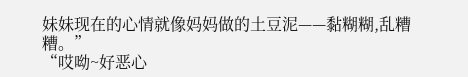妹妹现在的心情就像妈妈做的土豆泥——黏糊糊,乱糟糟。”
“哎呦~好恶心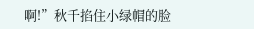啊!”秋千掐住小绿帽的脸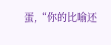蛋,“你的比喻还